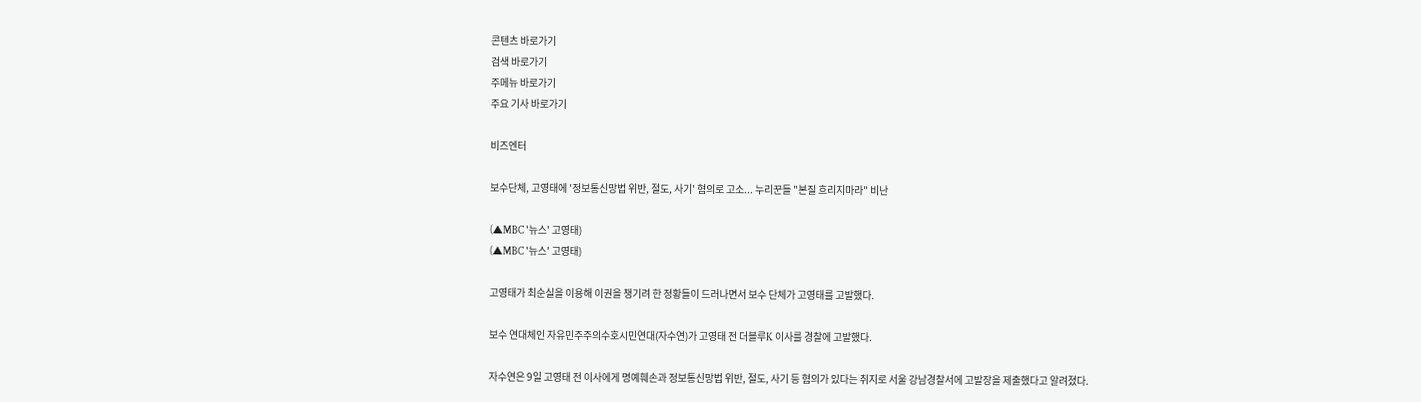콘텐츠 바로가기
검색 바로가기
주메뉴 바로가기
주요 기사 바로가기

비즈엔터

보수단체, 고영태에 '정보통신망법 위반, 절도, 사기' 혐의로 고소... 누리꾼들 "본질 흐리지마라" 비난

(▲MBC '뉴스' 고영태)
(▲MBC '뉴스' 고영태)

고영태가 최순실을 이용해 이권을 챙기려 한 정황들이 드러나면서 보수 단체가 고영태를 고발했다.

보수 연대체인 자유민주주의수호시민연대(자수연)가 고영태 전 더블루K 이사를 경찰에 고발했다.

자수연은 9일 고영태 전 이사에게 명예훼손과 정보통신망법 위반, 절도, 사기 등 혐의가 있다는 취지로 서울 강남경찰서에 고발장을 제출했다고 알려졌다.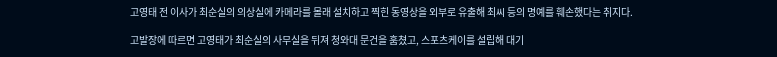고영태 전 이사가 최순실의 의상실에 카메라를 몰래 설치하고 찍힌 동영상을 외부로 유출해 최씨 등의 명예를 훼손했다는 취지다.

고발장에 따르면 고영태가 최순실의 사무실을 뒤져 청와대 문건을 훔쳤고, 스포츠케이를 설립해 대기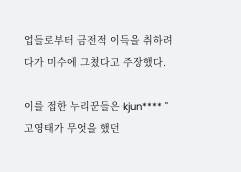업들로부터 금전적 이득을 취하려다가 미수에 그쳤다고 주장했다.

이를 접한 누리꾼들은 kjun**** "고영태가 무엇을 했던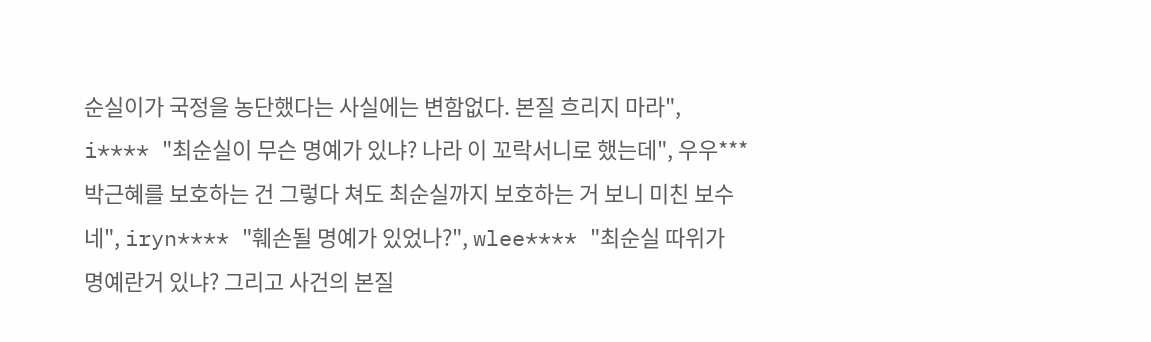순실이가 국정을 농단했다는 사실에는 변함없다. 본질 흐리지 마라", i**** "최순실이 무슨 명예가 있냐? 나라 이 꼬락서니로 했는데", 우우*** 박근혜를 보호하는 건 그렇다 쳐도 최순실까지 보호하는 거 보니 미친 보수네", iryn**** "훼손될 명예가 있었나?", wlee**** "최순실 따위가 명예란거 있냐? 그리고 사건의 본질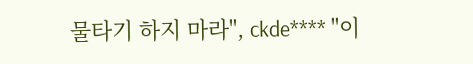물타기 하지 마라", ckde**** "이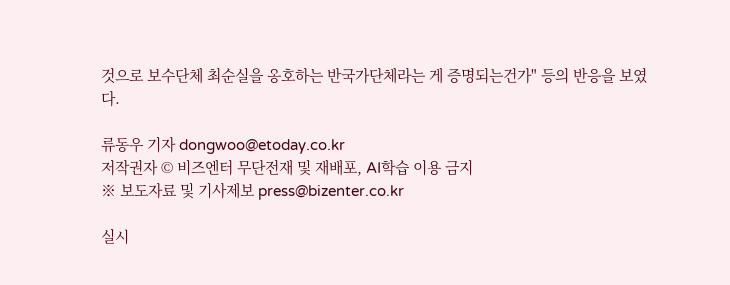것으로 보수단체 최순실을 옹호하는 반국가단체라는 게 증명되는건가" 등의 반응을 보였다.

류동우 기자 dongwoo@etoday.co.kr
저작권자 © 비즈엔터 무단전재 및 재배포, AI학습 이용 금지
※ 보도자료 및 기사제보 press@bizenter.co.kr

실시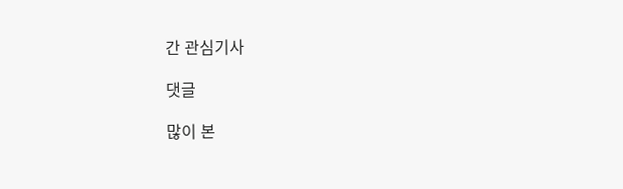간 관심기사

댓글

많이 본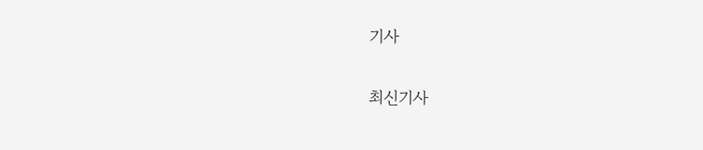기사

최신기사